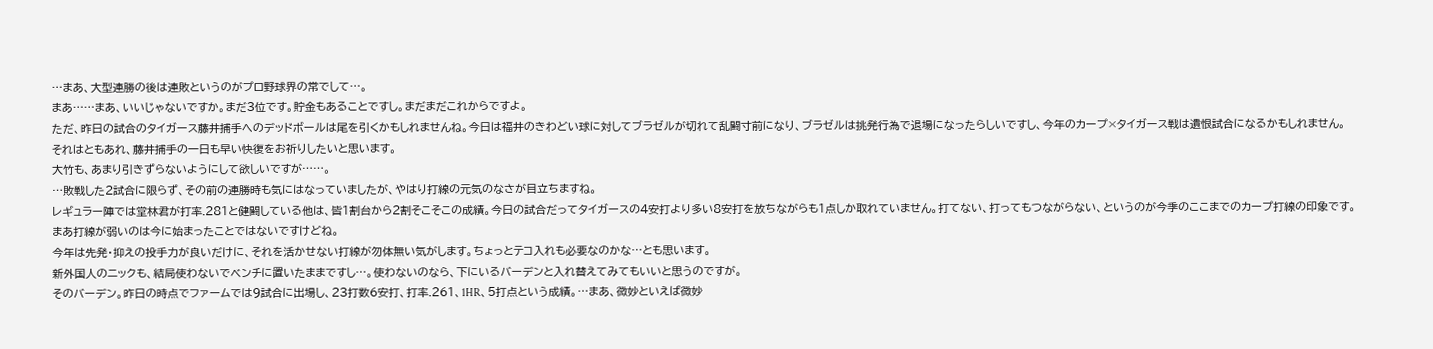…まあ、大型連勝の後は連敗というのがプロ野球界の常でして…。
まあ……まあ、いいじゃないですか。まだ3位です。貯金もあることですし。まだまだこれからですよ。
ただ、昨日の試合のタイガース藤井捕手へのデッドボールは尾を引くかもしれませんね。今日は福井のきわどい球に対してブラゼルが切れて乱闘寸前になり、ブラゼルは挑発行為で退場になったらしいですし、今年のカープ×タイガース戦は遺恨試合になるかもしれません。
それはともあれ、藤井捕手の一日も早い快復をお祈りしたいと思います。
大竹も、あまり引きずらないようにして欲しいですが……。
…敗戦した2試合に限らず、その前の連勝時も気にはなっていましたが、やはり打線の元気のなさが目立ちますね。
レギュラー陣では堂林君が打率.281と健闘している他は、皆1割台から2割そこそこの成績。今日の試合だってタイガースの4安打より多い8安打を放ちながらも1点しか取れていません。打てない、打ってもつながらない、というのが今季のここまでのカープ打線の印象です。
まあ打線が弱いのは今に始まったことではないですけどね。
今年は先発・抑えの投手力が良いだけに、それを活かせない打線が勿体無い気がします。ちょっとテコ入れも必要なのかな…とも思います。
新外国人のニックも、結局使わないでベンチに置いたままですし…。使わないのなら、下にいるバーデンと入れ替えてみてもいいと思うのですが。
そのバーデン。昨日の時点でファームでは9試合に出場し、23打数6安打、打率.261、1HR、5打点という成績。…まあ、微妙といえば微妙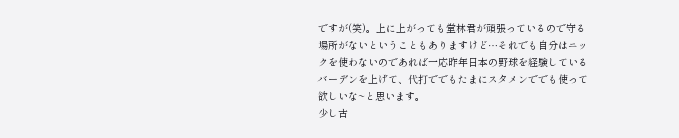ですが(笑)。上に上がっても堂林君が頑張っているので守る場所がないということもありますけど…それでも自分はニックを使わないのであれば一応昨年日本の野球を経験しているバーデンを上げて、代打ででもたまにスタメンででも使って欲しいな~と思います。
少し古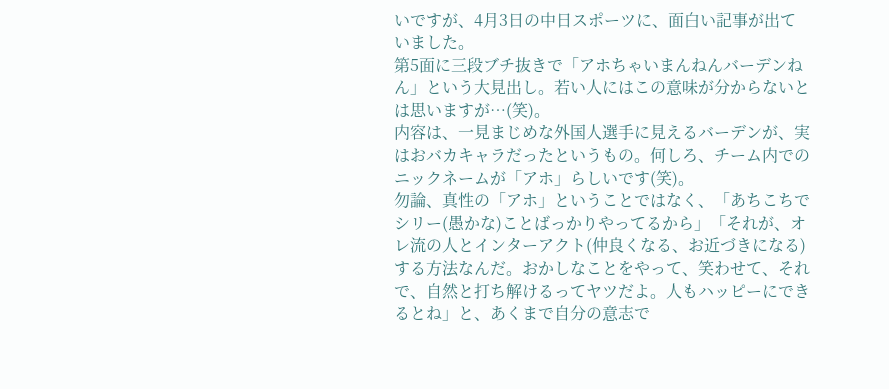いですが、4月3日の中日スポーツに、面白い記事が出ていました。
第5面に三段ブチ抜きで「アホちゃいまんねんバーデンねん」という大見出し。若い人にはこの意味が分からないとは思いますが…(笑)。
内容は、一見まじめな外国人選手に見えるバーデンが、実はおバカキャラだったというもの。何しろ、チーム内でのニックネームが「アホ」らしいです(笑)。
勿論、真性の「アホ」ということではなく、「あちこちでシリー(愚かな)ことばっかりやってるから」「それが、オレ流の人とインターアクト(仲良くなる、お近づきになる)する方法なんだ。おかしなことをやって、笑わせて、それで、自然と打ち解けるってヤツだよ。人もハッピーにできるとね」と、あくまで自分の意志で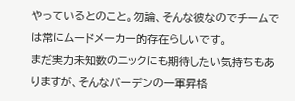やっているとのこと。勿論、そんな彼なのでチームでは常にムードメーカー的存在らしいです。
まだ実力未知数のニックにも期待したい気持ちもありますが、そんなバーデンの一軍昇格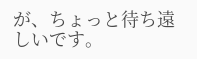が、ちょっと待ち遠しいです。